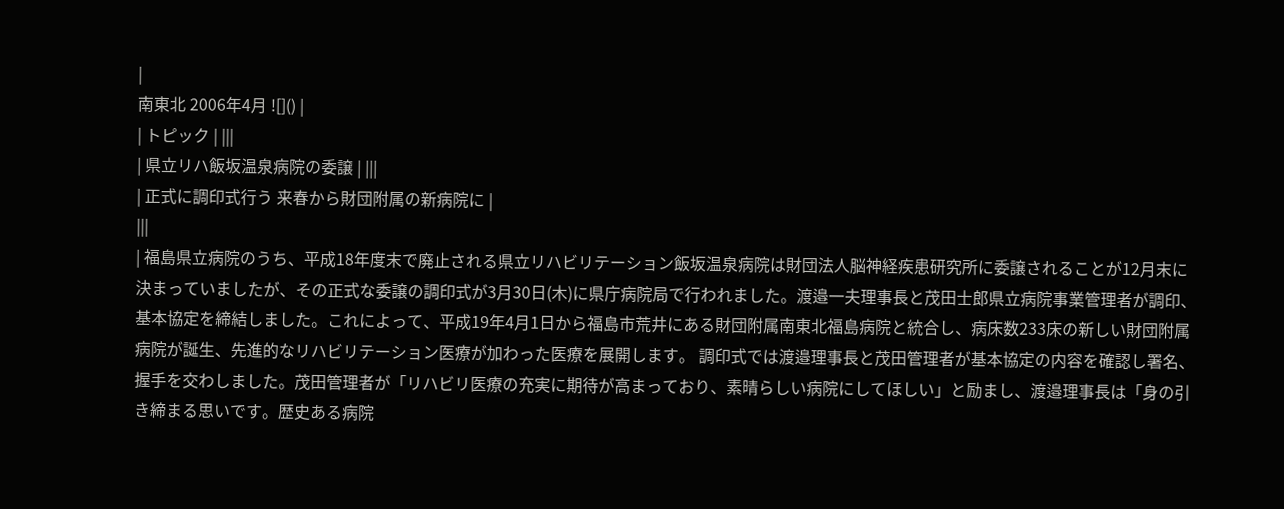|
南東北 2006年4月 ![]() |
| トピック | |||
| 県立リハ飯坂温泉病院の委譲 | |||
| 正式に調印式行う 来春から財団附属の新病院に |
|||
| 福島県立病院のうち、平成18年度末で廃止される県立リハビリテーション飯坂温泉病院は財団法人脳神経疾患研究所に委譲されることが12月末に決まっていましたが、その正式な委譲の調印式が3月30日(木)に県庁病院局で行われました。渡邉一夫理事長と茂田士郎県立病院事業管理者が調印、基本協定を締結しました。これによって、平成19年4月1日から福島市荒井にある財団附属南東北福島病院と統合し、病床数233床の新しい財団附属病院が誕生、先進的なリハビリテーション医療が加わった医療を展開します。 調印式では渡邉理事長と茂田管理者が基本協定の内容を確認し署名、握手を交わしました。茂田管理者が「リハビリ医療の充実に期待が高まっており、素晴らしい病院にしてほしい」と励まし、渡邉理事長は「身の引き締まる思いです。歴史ある病院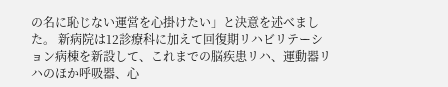の名に恥じない運営を心掛けたい」と決意を述べました。 新病院は12診療科に加えて回復期リハビリテーション病棟を新設して、これまでの脳疾患リハ、運動器リハのほか呼吸器、心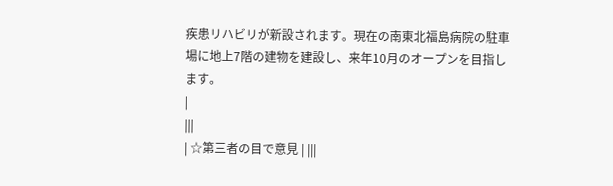疾患リハビリが新設されます。現在の南東北福島病院の駐車場に地上7階の建物を建設し、来年10月のオープンを目指します。
|
|||
| ☆第三者の目で意見 | |||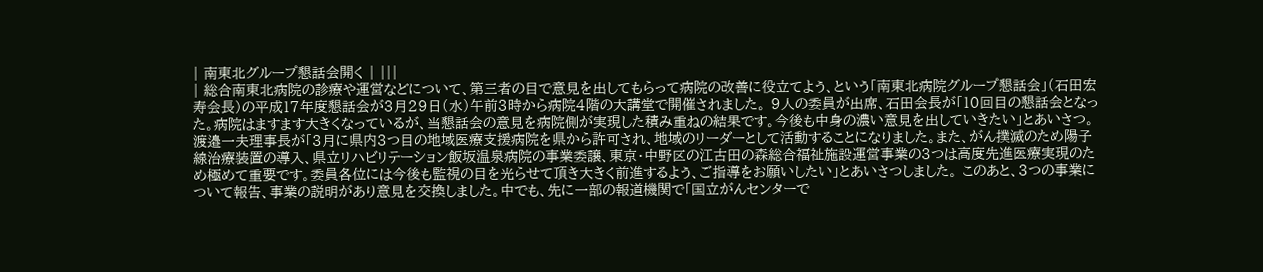| 南東北グループ懇話会開く | |||
| 総合南東北病院の診療や運営などについて、第三者の目で意見を出してもらって病院の改善に役立てよう、という「南東北病院グループ懇話会」(石田宏寿会長)の平成17年度懇話会が3月29日(水)午前3時から病院4階の大講堂で開催されました。 9人の委員が出席、石田会長が「10回目の懇話会となった。病院はますます大きくなっているが、当懇話会の意見を病院側が実現した積み重ねの結果です。今後も中身の濃い意見を出していきたい」とあいさつ。渡邉一夫理事長が「3月に県内3つ目の地域医療支援病院を県から許可され、地域のリーダーとして活動することになりました。また、がん撲滅のため陽子線治療装置の導入、県立リハビリテーション飯坂温泉病院の事業委譲、東京・中野区の江古田の森総合福祉施設運営事業の3つは高度先進医療実現のため極めて重要です。委員各位には今後も監視の目を光らせて頂き大きく前進するよう、ご指導をお願いしたい」とあいさつしました。 このあと、3つの事業について報告、事業の説明があり意見を交換しました。中でも、先に一部の報道機関で「国立がんセンターで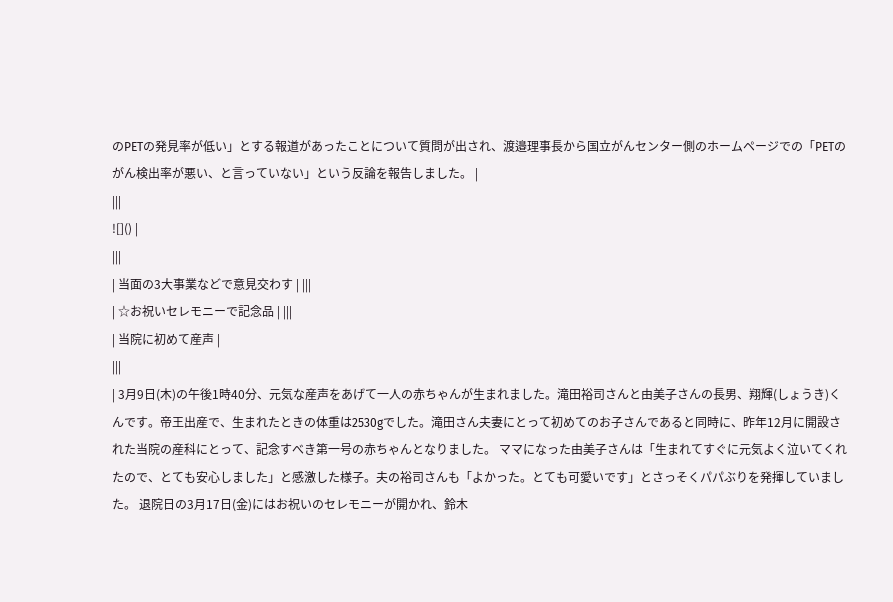のPETの発見率が低い」とする報道があったことについて質問が出され、渡邉理事長から国立がんセンター側のホームページでの「PETのがん検出率が悪い、と言っていない」という反論を報告しました。 |
|||
![]() |
|||
| 当面の3大事業などで意見交わす | |||
| ☆お祝いセレモニーで記念品 | |||
| 当院に初めて産声 |
|||
| 3月9日(木)の午後1時40分、元気な産声をあげて一人の赤ちゃんが生まれました。滝田裕司さんと由美子さんの長男、翔輝(しょうき)くんです。帝王出産で、生まれたときの体重は2530gでした。滝田さん夫妻にとって初めてのお子さんであると同時に、昨年12月に開設された当院の産科にとって、記念すべき第一号の赤ちゃんとなりました。 ママになった由美子さんは「生まれてすぐに元気よく泣いてくれたので、とても安心しました」と感激した様子。夫の裕司さんも「よかった。とても可愛いです」とさっそくパパぶりを発揮していました。 退院日の3月17日(金)にはお祝いのセレモニーが開かれ、鈴木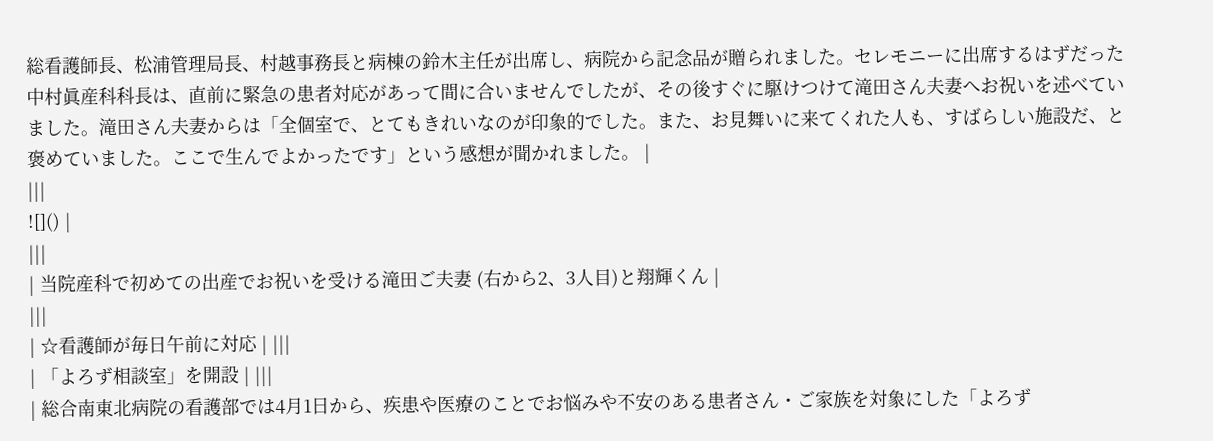総看護師長、松浦管理局長、村越事務長と病棟の鈴木主任が出席し、病院から記念品が贈られました。セレモニーに出席するはずだった中村眞産科科長は、直前に緊急の患者対応があって間に合いませんでしたが、その後すぐに駆けつけて滝田さん夫妻へお祝いを述べていました。滝田さん夫妻からは「全個室で、とてもきれいなのが印象的でした。また、お見舞いに来てくれた人も、すばらしい施設だ、と褒めていました。ここで生んでよかったです」という感想が聞かれました。 |
|||
![]() |
|||
| 当院産科で初めての出産でお祝いを受ける滝田ご夫妻 (右から2、3人目)と翔輝くん |
|||
| ☆看護師が毎日午前に対応 | |||
| 「よろず相談室」を開設 | |||
| 総合南東北病院の看護部では4月1日から、疾患や医療のことでお悩みや不安のある患者さん・ご家族を対象にした「よろず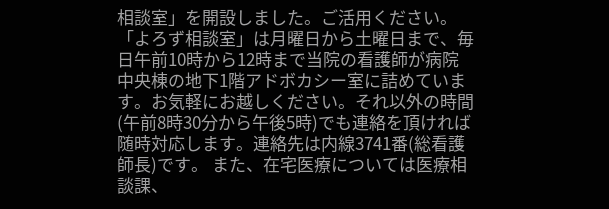相談室」を開設しました。ご活用ください。 「よろず相談室」は月曜日から土曜日まで、毎日午前10時から12時まで当院の看護師が病院中央棟の地下1階アドボカシー室に詰めています。お気軽にお越しください。それ以外の時間(午前8時30分から午後5時)でも連絡を頂ければ随時対応します。連絡先は内線3741番(総看護師長)です。 また、在宅医療については医療相談課、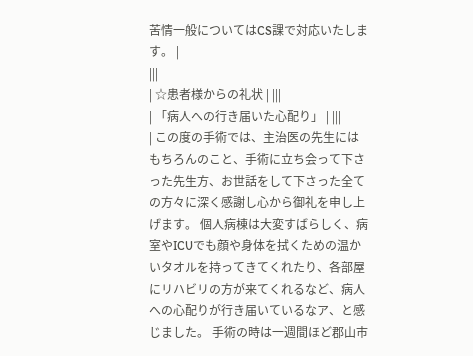苦情一般についてはCS課で対応いたします。 |
|||
| ☆患者様からの礼状 | |||
| 「病人への行き届いた心配り」 | |||
| この度の手術では、主治医の先生にはもちろんのこと、手術に立ち会って下さった先生方、お世話をして下さった全ての方々に深く感謝し心から御礼を申し上げます。 個人病棟は大変すばらしく、病室やICUでも顔や身体を拭くための温かいタオルを持ってきてくれたり、各部屋にリハビリの方が来てくれるなど、病人への心配りが行き届いているなア、と感じました。 手術の時は一週間ほど郡山市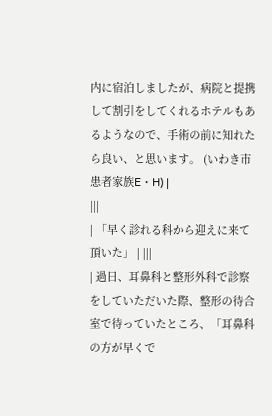内に宿泊しましたが、病院と提携して割引をしてくれるホテルもあるようなので、手術の前に知れたら良い、と思います。 (いわき市 患者家族E・H) |
|||
| 「早く診れる科から迎えに来て頂いた」 | |||
| 過日、耳鼻科と整形外科で診察をしていただいた際、整形の待合室で待っていたところ、「耳鼻科の方が早くで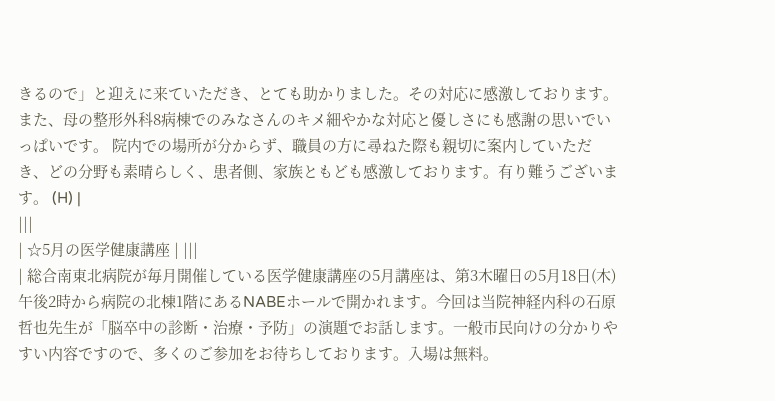きるので」と迎えに来ていただき、とても助かりました。その対応に感激しております。また、母の整形外科8病棟でのみなさんのキメ細やかな対応と優しさにも感謝の思いでいっぱいです。 院内での場所が分からず、職員の方に尋ねた際も親切に案内していただき、どの分野も素晴らしく、患者側、家族ともども感激しております。有り難うございます。 (H) |
|||
| ☆5月の医学健康講座 | |||
| 総合南東北病院が毎月開催している医学健康講座の5月講座は、第3木曜日の5月18日(木)午後2時から病院の北棟1階にあるNABEホールで開かれます。今回は当院神経内科の石原哲也先生が「脳卒中の診断・治療・予防」の演題でお話します。一般市民向けの分かりやすい内容ですので、多くのご参加をお待ちしております。入場は無料。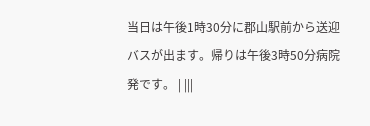当日は午後1時30分に郡山駅前から送迎バスが出ます。帰りは午後3時50分病院発です。 | |||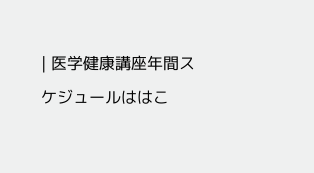| 医学健康講座年間スケジュールははこ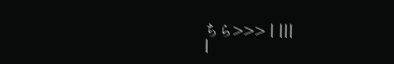ちら>>> | |||
|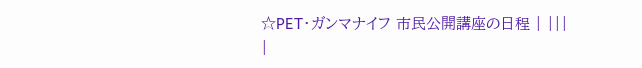☆PET・ガンマナイフ 市民公開講座の日程 | |||
|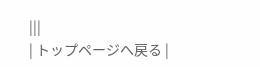|||
| トップページへ戻る |